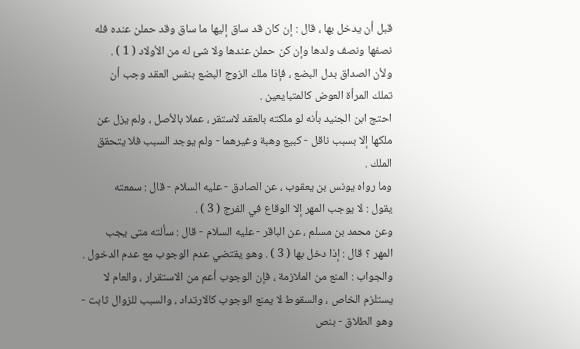قبل أن يدخل بها ، قال : إن كان قد ساق إليها ما ساق وقد حملن عنده فله
نصفها ونصف ولدها وإن كن حملن عندها ولا شئ له من الأولاد ( 1 ) .
ولأن الصداق بدل البضع ، فإذا ملك الزوج البضع بنفس العقد وجب أن
تملك المرأة العوض كالمتبايعين .
احتج ابن الجنيد بأنه لو ملكته بالعقد لاستقر ، عملا بالأصل ، ولم يزل عن
ملكها إلا بسبب ناقل - كبيع وهبة وغيرهما - ولم يوجد السبب فلا يتحقق
الملك .
وما رواه يونس بن يعقوب ، عن الصادق - عليه السلام - قال : سمعته
يقول : لا يوجب المهر إلا الوقاع في الفرج ( 3 ) .
وعن محمد بن مسلم ، عن الباقر - عليه السلام - قال : سألته متى يجب
المهر ؟ قال : إذا دخل بها ( 3 ) . وهو يقتضي عدم الوجوب مع عدم الدخول .
والجواب : المنع من الملازمة ، فإن الوجوب أعم من الاستقرار ، والعام لا
يستلزم الخاص ، والسقوط لا يمنع الوجوب كالارتداد ، والسبب للزوال ثابت -
وهو الطلاق - بنص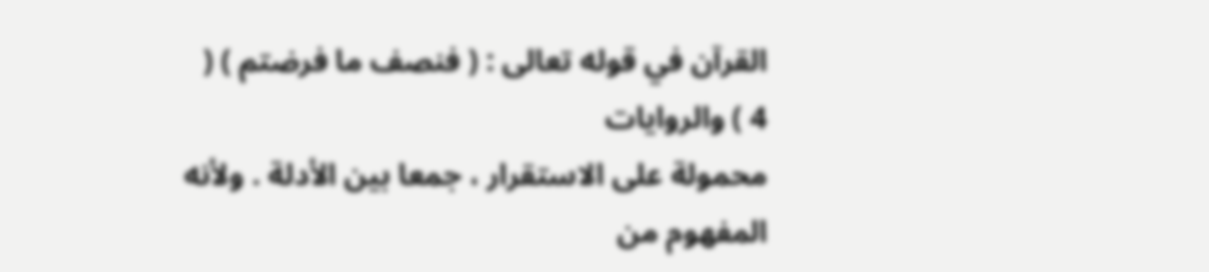القرآن في قوله تعالى : ( فنصف ما فرضتم ) ( 4 ) والروايات
محمولة على الاستقرار ، جمعا بين الأدلة . ولأنه المفهوم من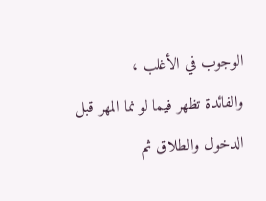الوجوب في الأغلب ،
والفائدة تظهر فيما لو نما المهر قبل الدخول والطلاق ثم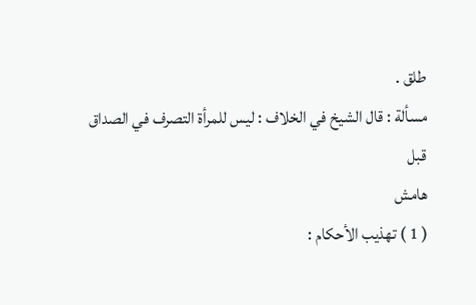طلق .
مسألة : قال الشيخ في الخلاف : ليس للمرأة التصرف في الصداق قبل
هامش
( 1 ) تهذيب الأحكام :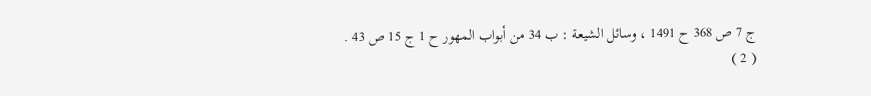ج 7 ص 368 ح 1491 ، وسائل الشيعة : ب 34 من أبواب المهور ح 1 ج 15 ص 43 .
( 2 )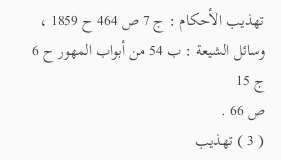تهذيب الأحكام : ج 7 ص 464 ح 1859 ، وسائل الشيعة : ب 54 من أبواب المهور ح 6 ج 15
ص 66 .
( 3 ) تهذيب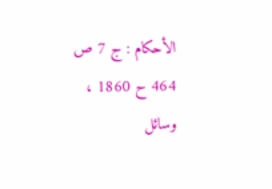الأحكام : ج 7 ص 464 ح 1860 ، وسائل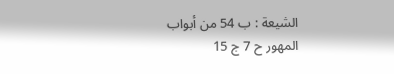الشيعة : ب 54 من أبواب المهور ح 7 ج 15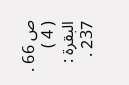ص 66 .
( 4 ) البقرة : 237 .